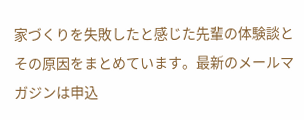家づくりを失敗したと感じた先輩の体験談とその原因をまとめています。最新のメールマガジンは申込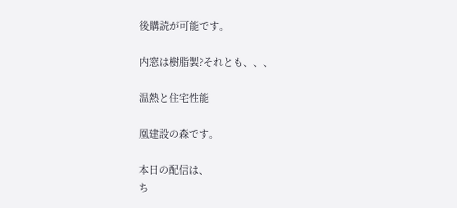後購読が可能です。

内窓は樹脂製?それとも、、、

温熱と住宅性能

凰建設の森です。

本日の配信は、
ち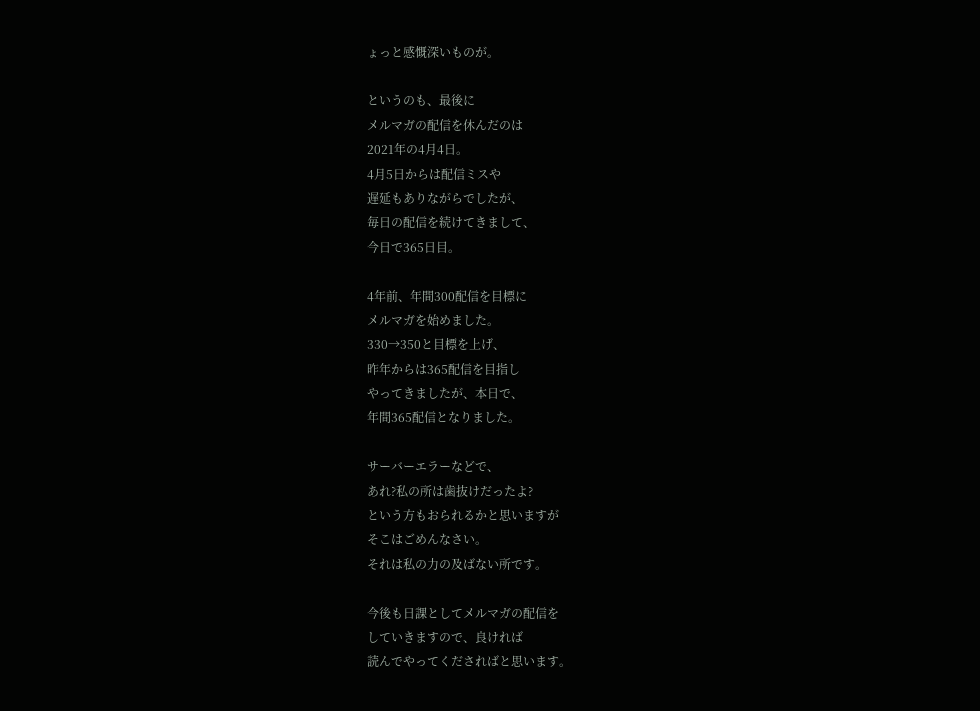ょっと感慨深いものが。

というのも、最後に
メルマガの配信を休んだのは
2021年の4月4日。
4月5日からは配信ミスや
遅延もありながらでしたが、
毎日の配信を続けてきまして、
今日で365日目。

4年前、年間300配信を目標に
メルマガを始めました。
330→350と目標を上げ、
昨年からは365配信を目指し
やってきましたが、本日で、
年間365配信となりました。

サーバーエラーなどで、
あれ?私の所は歯抜けだったよ?
という方もおられるかと思いますが
そこはごめんなさい。
それは私の力の及ばない所です。

今後も日課としてメルマガの配信を
していきますので、良ければ
読んでやってくださればと思います。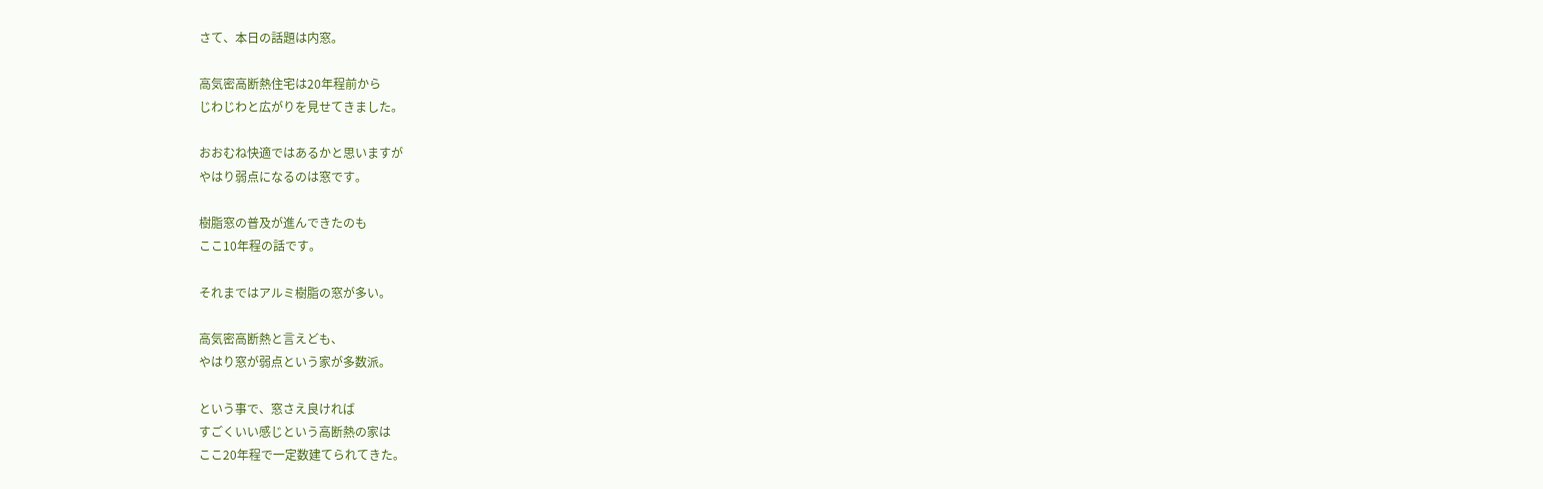さて、本日の話題は内窓。

高気密高断熱住宅は20年程前から
じわじわと広がりを見せてきました。

おおむね快適ではあるかと思いますが
やはり弱点になるのは窓です。

樹脂窓の普及が進んできたのも
ここ10年程の話です。

それまではアルミ樹脂の窓が多い。

高気密高断熱と言えども、
やはり窓が弱点という家が多数派。

という事で、窓さえ良ければ
すごくいい感じという高断熱の家は
ここ20年程で一定数建てられてきた。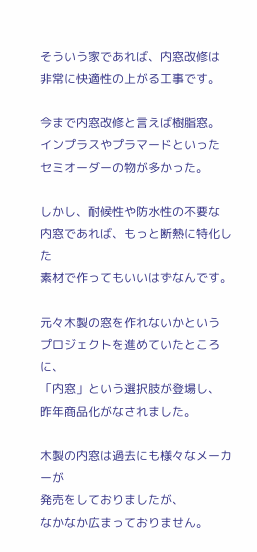そういう家であれば、内窓改修は
非常に快適性の上がる工事です。

今まで内窓改修と言えば樹脂窓。
インプラスやプラマードといった
セミオーダーの物が多かった。

しかし、耐候性や防水性の不要な
内窓であれば、もっと断熱に特化した
素材で作ってもいいはずなんです。

元々木製の窓を作れないかという
プロジェクトを進めていたところに、
「内窓」という選択肢が登場し、
昨年商品化がなされました。

木製の内窓は過去にも様々なメーカーが
発売をしておりましたが、
なかなか広まっておりません。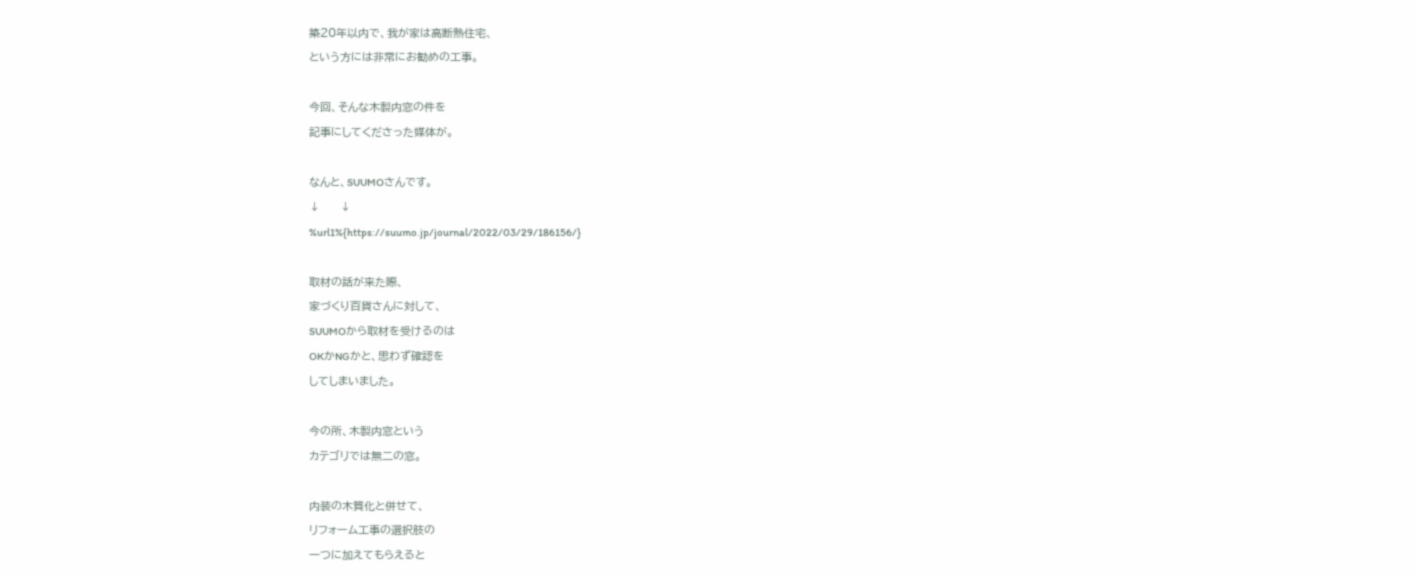築20年以内で、我が家は高断熱住宅、
という方には非常にお勧めの工事。

今回、そんな木製内窓の件を
記事にしてくださった媒体が。

なんと、SUUMOさんです。
↓     ↓
%url1%{https://suumo.jp/journal/2022/03/29/186156/}

取材の話が来た際、
家づくり百貨さんに対して、
SUUMOから取材を受けるのは
OKかNGかと、思わず確認を
してしまいました。

今の所、木製内窓という
カテゴリでは無二の窓。

内装の木質化と併せて、
リフォーム工事の選択肢の
一つに加えてもらえると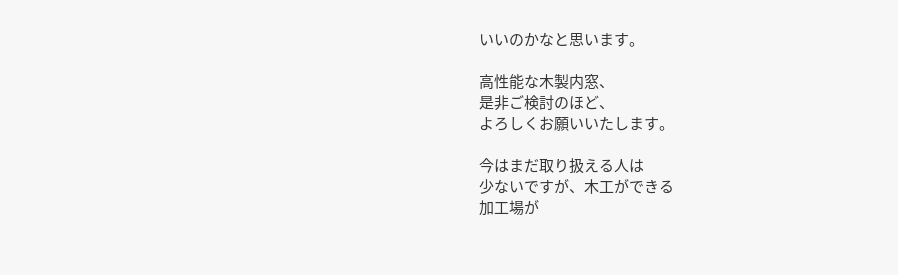いいのかなと思います。

高性能な木製内窓、
是非ご検討のほど、
よろしくお願いいたします。

今はまだ取り扱える人は
少ないですが、木工ができる
加工場が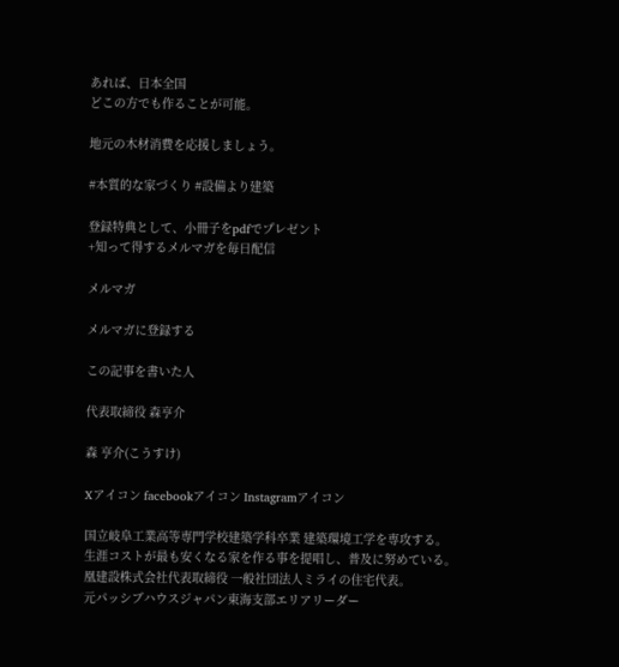あれば、日本全国
どこの方でも作ることが可能。

地元の木材消費を応援しましょう。

#本質的な家づくり #設備より建築

登録特典として、小冊子をpdfでプレゼント
+知って得するメルマガを毎日配信

メルマガ

メルマガに登録する

この記事を書いた人

代表取締役 森亨介

森 亨介(こうすけ)

Xアイコン facebookアイコン Instagramアイコン

国立岐阜工業高等専門学校建築学科卒業 建築環境工学を専攻する。
生涯コストが最も安くなる家を作る事を提唱し、普及に努めている。
凰建設株式会社代表取締役 一般社団法人ミライの住宅代表。
元パッシブハウスジャパン東海支部エリアリーダー